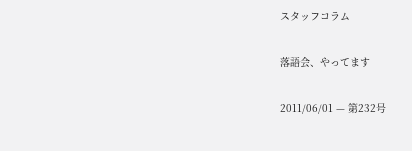スタッフコラム

落語会、やってます

2011/06/01 — 第232号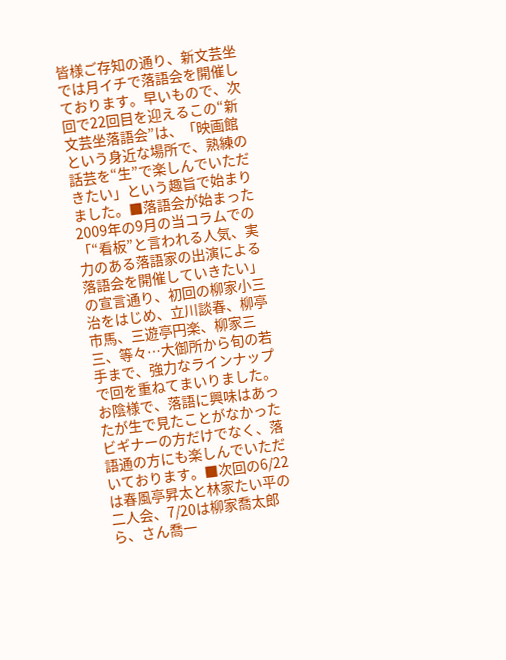皆様ご存知の通り、新文芸坐では月イチで落語会を開催しております。早いもので、次回で22回目を迎えるこの“新文芸坐落語会”は、「映画館という身近な場所で、熟練の話芸を“生”で楽しんでいただきたい」という趣旨で始まりました。■落語会が始まった2009年の9月の当コラムでの「“看板”と言われる人気、実力のある落語家の出演による落語会を開催していきたい」の宣言通り、初回の柳家小三治をはじめ、立川談春、柳亭市馬、三遊亭円楽、柳家三三、等々…大御所から旬の若手まで、強力なラインナップで回を重ねてまいりました。お陰様で、落語に興味はあったが生で見たことがなかったビギナーの方だけでなく、落語通の方にも楽しんでいただいております。■次回の6/22は春風亭昇太と林家たい平の二人会、7/20は柳家喬太郎ら、さん喬一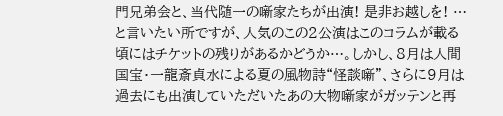門兄弟会と、当代随一の噺家たちが出演! 是非お越しを! …と言いたい所ですが、人気のこの2公演はこのコラムが載る頃にはチケットの残りがあるかどうか…。しかし、8月は人間国宝・一龍斎貞水による夏の風物詩“怪談噺”、さらに9月は過去にも出演していただいたあの大物噺家がガッテンと再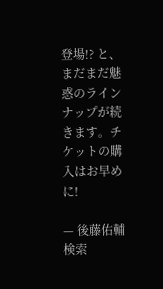登場!? と、まだまだ魅惑のラインナップが続きます。チケットの購入はお早めに!

— 後藤佑輔 検索